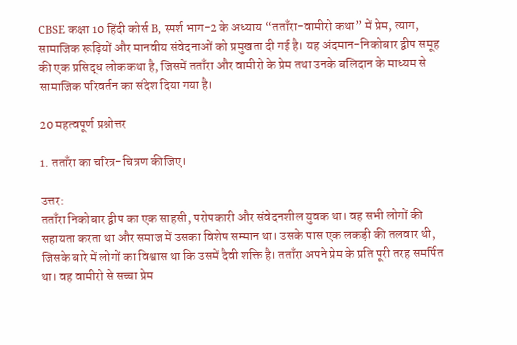CBSE कक्षा 10 हिंदी कोर्स B, स्पर्श भाग-2 के अध्याय “तताँरा-वामीरो कथा” में प्रेम, त्याग, सामाजिक रूढ़ियों और मानवीय संवेदनाओं को प्रमुखता दी गई है। यह अंदमान-निकोबार द्वीप समूह की एक प्रसिद्ध लोककथा है, जिसमें तताँरा और वामीरो के प्रेम तथा उनके बलिदान के माध्यम से सामाजिक परिवर्तन का संदेश दिया गया है।

20 महत्वपूर्ण प्रश्नोत्तर

1. तताँरा का चरित्र-चित्रण कीजिए।

उत्तर:
तताँरा निकोबार द्वीप का एक साहसी, परोपकारी और संवेदनशील युवक था। वह सभी लोगों की सहायता करता था और समाज में उसका विशेष सम्मान था। उसके पास एक लकड़ी की तलवार थी, जिसके बारे में लोगों का विश्वास था कि उसमें दैवी शक्ति है। तताँरा अपने प्रेम के प्रति पूरी तरह समर्पित था। वह वामीरो से सच्चा प्रेम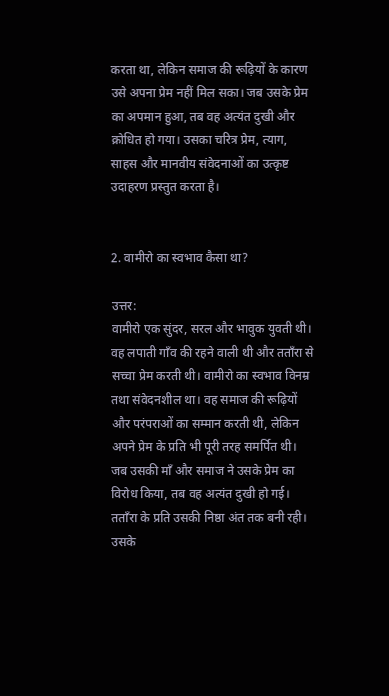करता था, लेकिन समाज की रूढ़ियों के कारण उसे अपना प्रेम नहीं मिल सका। जब उसके प्रेम का अपमान हुआ, तब वह अत्यंत दुखी और क्रोधित हो गया। उसका चरित्र प्रेम, त्याग, साहस और मानवीय संवेदनाओं का उत्कृष्ट उदाहरण प्रस्तुत करता है।


2. वामीरो का स्वभाव कैसा था?

उत्तर:
वामीरो एक सुंदर, सरल और भावुक युवती थी। वह लपाती गाँव की रहने वाली थी और तताँरा से सच्चा प्रेम करती थी। वामीरो का स्वभाव विनम्र तथा संवेदनशील था। वह समाज की रूढ़ियों और परंपराओं का सम्मान करती थी, लेकिन अपने प्रेम के प्रति भी पूरी तरह समर्पित थी। जब उसकी माँ और समाज ने उसके प्रेम का विरोध किया, तब वह अत्यंत दुखी हो गई। तताँरा के प्रति उसकी निष्ठा अंत तक बनी रही। उसके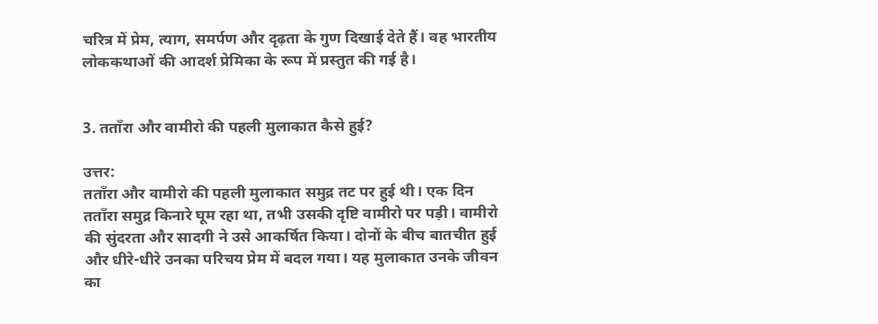चरित्र में प्रेम, त्याग, समर्पण और दृढ़ता के गुण दिखाई देते हैं। वह भारतीय लोककथाओं की आदर्श प्रेमिका के रूप में प्रस्तुत की गई है।


3. तताँरा और वामीरो की पहली मुलाकात कैसे हुई?

उत्तर:
तताँरा और वामीरो की पहली मुलाकात समुद्र तट पर हुई थी। एक दिन तताँरा समुद्र किनारे घूम रहा था, तभी उसकी दृष्टि वामीरो पर पड़ी। वामीरो की सुंदरता और सादगी ने उसे आकर्षित किया। दोनों के बीच बातचीत हुई और धीरे-धीरे उनका परिचय प्रेम में बदल गया। यह मुलाकात उनके जीवन का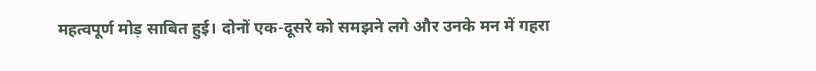महत्वपूर्ण मोड़ साबित हुई। दोनों एक-दूसरे को समझने लगे और उनके मन में गहरा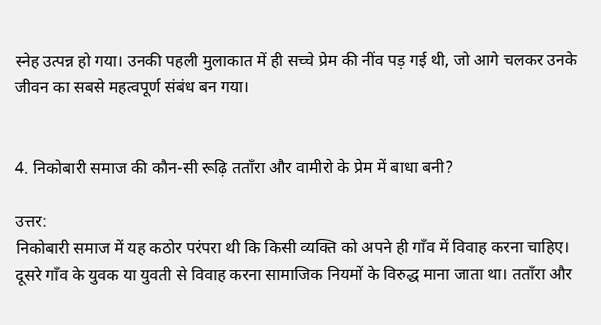स्नेह उत्पन्न हो गया। उनकी पहली मुलाकात में ही सच्चे प्रेम की नींव पड़ गई थी, जो आगे चलकर उनके जीवन का सबसे महत्वपूर्ण संबंध बन गया।


4. निकोबारी समाज की कौन-सी रूढ़ि तताँरा और वामीरो के प्रेम में बाधा बनी?

उत्तर:
निकोबारी समाज में यह कठोर परंपरा थी कि किसी व्यक्ति को अपने ही गाँव में विवाह करना चाहिए। दूसरे गाँव के युवक या युवती से विवाह करना सामाजिक नियमों के विरुद्ध माना जाता था। तताँरा और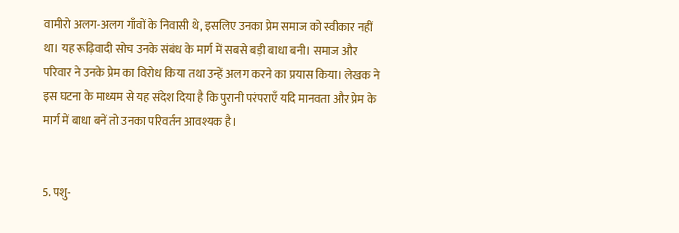वामीरो अलग-अलग गाँवों के निवासी थे, इसलिए उनका प्रेम समाज को स्वीकार नहीं था। यह रूढ़िवादी सोच उनके संबंध के मार्ग में सबसे बड़ी बाधा बनी। समाज और परिवार ने उनके प्रेम का विरोध किया तथा उन्हें अलग करने का प्रयास किया। लेखक ने इस घटना के माध्यम से यह संदेश दिया है कि पुरानी परंपराएँ यदि मानवता और प्रेम के मार्ग में बाधा बनें तो उनका परिवर्तन आवश्यक है।


5. पशु-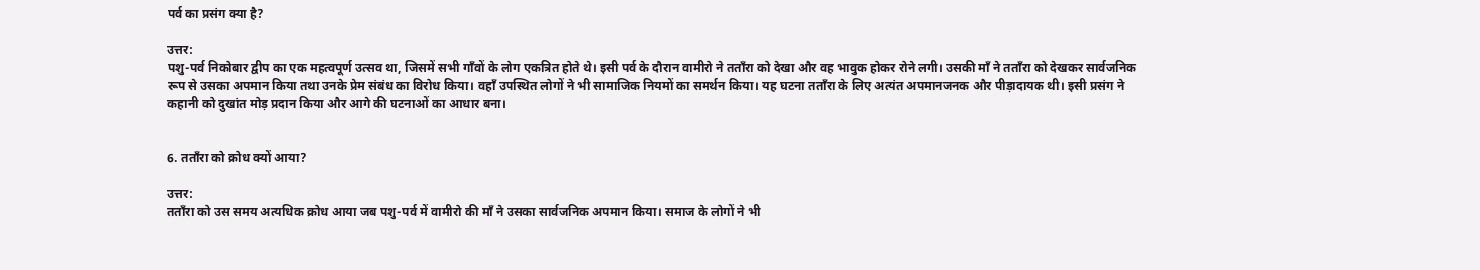पर्व का प्रसंग क्या है?

उत्तर:
पशु-पर्व निकोबार द्वीप का एक महत्वपूर्ण उत्सव था, जिसमें सभी गाँवों के लोग एकत्रित होते थे। इसी पर्व के दौरान वामीरो ने तताँरा को देखा और वह भावुक होकर रोने लगी। उसकी माँ ने तताँरा को देखकर सार्वजनिक रूप से उसका अपमान किया तथा उनके प्रेम संबंध का विरोध किया। वहाँ उपस्थित लोगों ने भी सामाजिक नियमों का समर्थन किया। यह घटना तताँरा के लिए अत्यंत अपमानजनक और पीड़ादायक थी। इसी प्रसंग ने कहानी को दुखांत मोड़ प्रदान किया और आगे की घटनाओं का आधार बना।


6. तताँरा को क्रोध क्यों आया?

उत्तर:
तताँरा को उस समय अत्यधिक क्रोध आया जब पशु-पर्व में वामीरो की माँ ने उसका सार्वजनिक अपमान किया। समाज के लोगों ने भी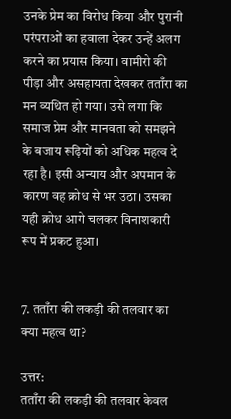उनके प्रेम का विरोध किया और पुरानी परंपराओं का हवाला देकर उन्हें अलग करने का प्रयास किया। वामीरो की पीड़ा और असहायता देखकर तताँरा का मन व्यथित हो गया। उसे लगा कि समाज प्रेम और मानवता को समझने के बजाय रूढ़ियों को अधिक महत्व दे रहा है। इसी अन्याय और अपमान के कारण वह क्रोध से भर उठा। उसका यही क्रोध आगे चलकर विनाशकारी रूप में प्रकट हुआ।


7. तताँरा की लकड़ी की तलवार का क्या महत्व था?

उत्तर:
तताँरा की लकड़ी की तलवार केवल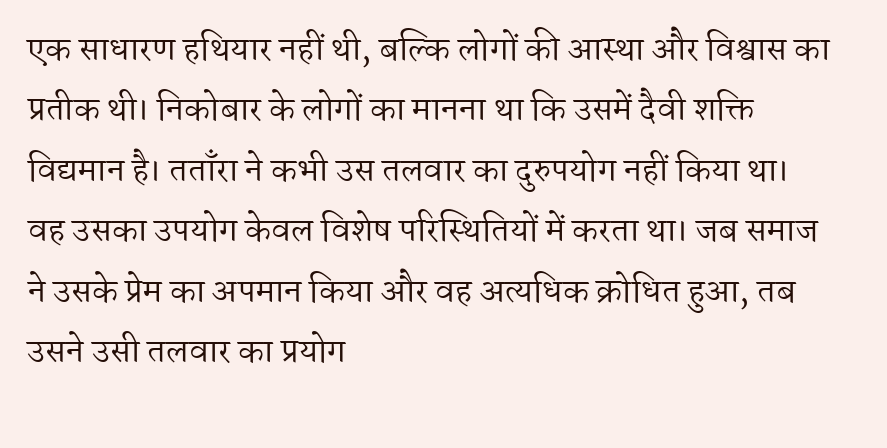एक साधारण हथियार नहीं थी, बल्कि लोगों की आस्था और विश्वास का प्रतीक थी। निकोबार के लोगों का मानना था कि उसमें दैवी शक्ति विद्यमान है। तताँरा ने कभी उस तलवार का दुरुपयोग नहीं किया था। वह उसका उपयोग केवल विशेष परिस्थितियों में करता था। जब समाज ने उसके प्रेम का अपमान किया और वह अत्यधिक क्रोधित हुआ, तब उसने उसी तलवार का प्रयोग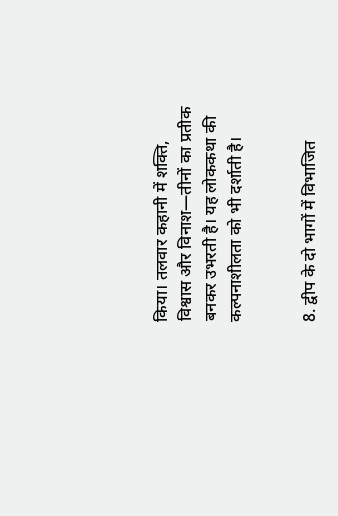किया। तलवार कहानी में शक्ति, विश्वास और विनाश—तीनों का प्रतीक बनकर उभरती है। यह लोककथा की कल्पनाशीलता को भी दर्शाती है।


8. द्वीप के दो भागों में विभाजित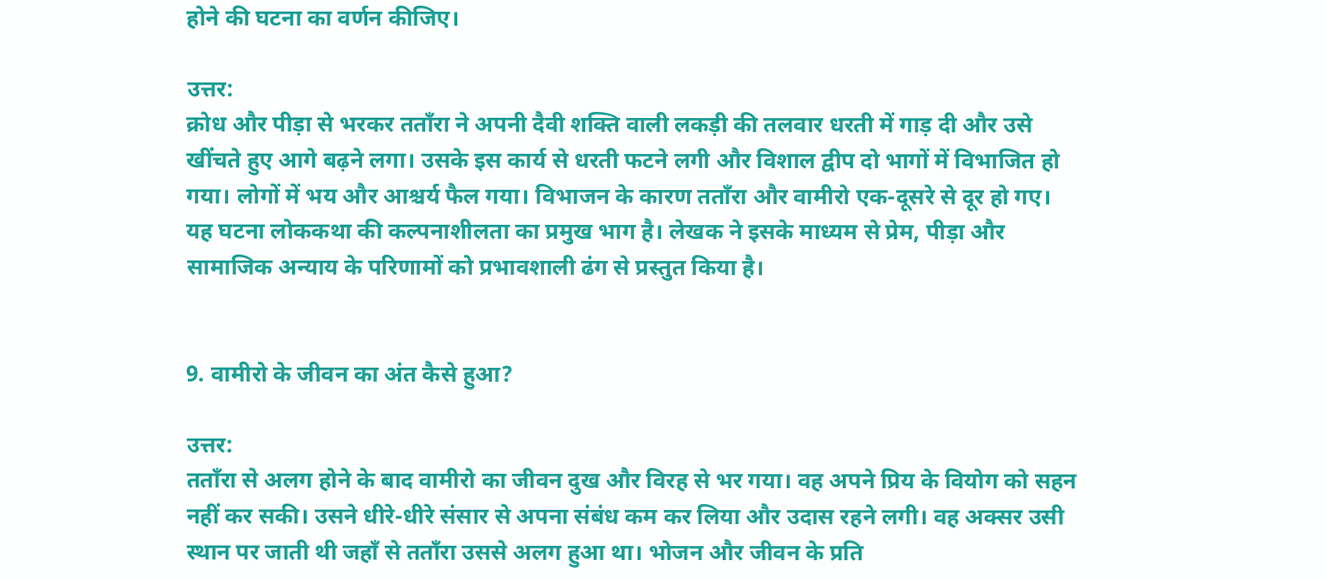होने की घटना का वर्णन कीजिए।

उत्तर:
क्रोध और पीड़ा से भरकर तताँरा ने अपनी दैवी शक्ति वाली लकड़ी की तलवार धरती में गाड़ दी और उसे खींचते हुए आगे बढ़ने लगा। उसके इस कार्य से धरती फटने लगी और विशाल द्वीप दो भागों में विभाजित हो गया। लोगों में भय और आश्चर्य फैल गया। विभाजन के कारण तताँरा और वामीरो एक-दूसरे से दूर हो गए। यह घटना लोककथा की कल्पनाशीलता का प्रमुख भाग है। लेखक ने इसके माध्यम से प्रेम, पीड़ा और सामाजिक अन्याय के परिणामों को प्रभावशाली ढंग से प्रस्तुत किया है।


9. वामीरो के जीवन का अंत कैसे हुआ?

उत्तर:
तताँरा से अलग होने के बाद वामीरो का जीवन दुख और विरह से भर गया। वह अपने प्रिय के वियोग को सहन नहीं कर सकी। उसने धीरे-धीरे संसार से अपना संबंध कम कर लिया और उदास रहने लगी। वह अक्सर उसी स्थान पर जाती थी जहाँ से तताँरा उससे अलग हुआ था। भोजन और जीवन के प्रति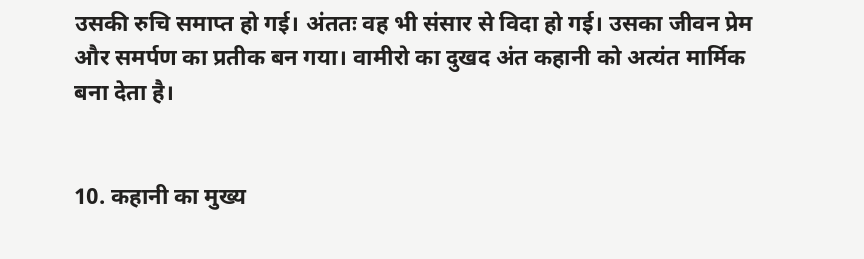उसकी रुचि समाप्त हो गई। अंततः वह भी संसार से विदा हो गई। उसका जीवन प्रेम और समर्पण का प्रतीक बन गया। वामीरो का दुखद अंत कहानी को अत्यंत मार्मिक बना देता है।


10. कहानी का मुख्य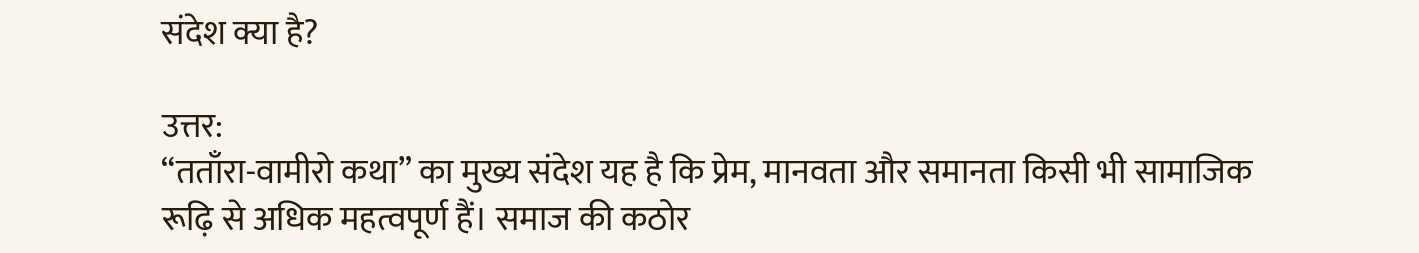संदेश क्या है?

उत्तर:
“तताँरा-वामीरो कथा” का मुख्य संदेश यह है कि प्रेम, मानवता और समानता किसी भी सामाजिक रूढ़ि से अधिक महत्वपूर्ण हैं। समाज की कठोर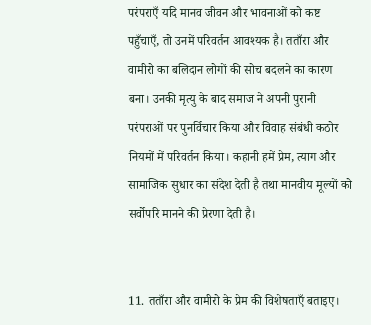परंपराएँ यदि मानव जीवन और भावनाओं को कष्ट पहुँचाएँ, तो उनमें परिवर्तन आवश्यक है। तताँरा और वामीरो का बलिदान लोगों की सोच बदलने का कारण बना। उनकी मृत्यु के बाद समाज ने अपनी पुरानी परंपराओं पर पुनर्विचार किया और विवाह संबंधी कठोर नियमों में परिवर्तन किया। कहानी हमें प्रेम, त्याग और सामाजिक सुधार का संदेश देती है तथा मानवीय मूल्यों को सर्वोपरि मानने की प्रेरणा देती है।


11. तताँरा और वामीरो के प्रेम की विशेषताएँ बताइए।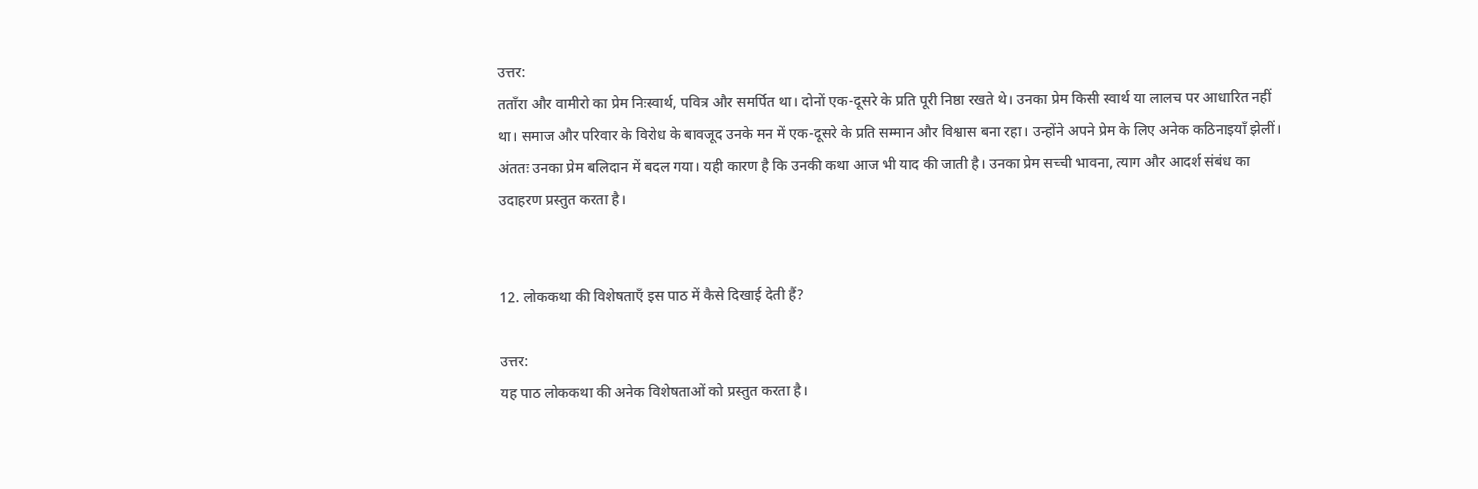उत्तर:
तताँरा और वामीरो का प्रेम निःस्वार्थ, पवित्र और समर्पित था। दोनों एक-दूसरे के प्रति पूरी निष्ठा रखते थे। उनका प्रेम किसी स्वार्थ या लालच पर आधारित नहीं था। समाज और परिवार के विरोध के बावजूद उनके मन में एक-दूसरे के प्रति सम्मान और विश्वास बना रहा। उन्होंने अपने प्रेम के लिए अनेक कठिनाइयाँ झेलीं। अंततः उनका प्रेम बलिदान में बदल गया। यही कारण है कि उनकी कथा आज भी याद की जाती है। उनका प्रेम सच्ची भावना, त्याग और आदर्श संबंध का उदाहरण प्रस्तुत करता है।


12. लोककथा की विशेषताएँ इस पाठ में कैसे दिखाई देती हैं?

उत्तर:
यह पाठ लोककथा की अनेक विशेषताओं को प्रस्तुत करता है।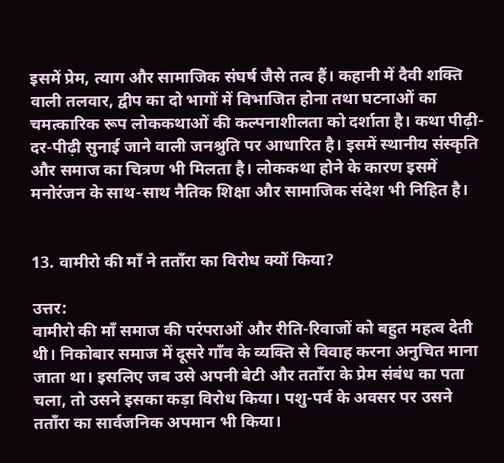इसमें प्रेम, त्याग और सामाजिक संघर्ष जैसे तत्व हैं। कहानी में दैवी शक्ति वाली तलवार, द्वीप का दो भागों में विभाजित होना तथा घटनाओं का चमत्कारिक रूप लोककथाओं की कल्पनाशीलता को दर्शाता है। कथा पीढ़ी-दर-पीढ़ी सुनाई जाने वाली जनश्रुति पर आधारित है। इसमें स्थानीय संस्कृति और समाज का चित्रण भी मिलता है। लोककथा होने के कारण इसमें मनोरंजन के साथ-साथ नैतिक शिक्षा और सामाजिक संदेश भी निहित है।


13. वामीरो की माँ ने तताँरा का विरोध क्यों किया?

उत्तर:
वामीरो की माँ समाज की परंपराओं और रीति-रिवाजों को बहुत महत्व देती थी। निकोबार समाज में दूसरे गाँव के व्यक्ति से विवाह करना अनुचित माना जाता था। इसलिए जब उसे अपनी बेटी और तताँरा के प्रेम संबंध का पता चला, तो उसने इसका कड़ा विरोध किया। पशु-पर्व के अवसर पर उसने तताँरा का सार्वजनिक अपमान भी किया।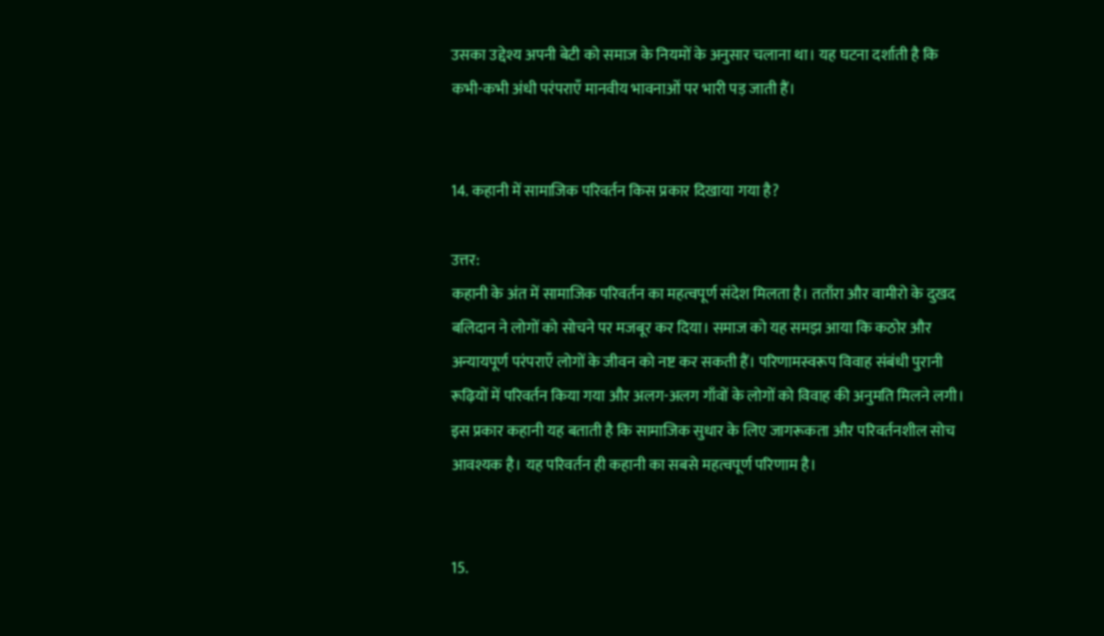उसका उद्देश्य अपनी बेटी को समाज के नियमों के अनुसार चलाना था। यह घटना दर्शाती है कि कभी-कभी अंधी परंपराएँ मानवीय भावनाओं पर भारी पड़ जाती हैं।


14. कहानी में सामाजिक परिवर्तन किस प्रकार दिखाया गया है?

उत्तर:
कहानी के अंत में सामाजिक परिवर्तन का महत्वपूर्ण संदेश मिलता है। तताँरा और वामीरो के दुखद बलिदान ने लोगों को सोचने पर मजबूर कर दिया। समाज को यह समझ आया कि कठोर और अन्यायपूर्ण परंपराएँ लोगों के जीवन को नष्ट कर सकती हैं। परिणामस्वरूप विवाह संबंधी पुरानी रूढ़ियों में परिवर्तन किया गया और अलग-अलग गाँवों के लोगों को विवाह की अनुमति मिलने लगी। इस प्रकार कहानी यह बताती है कि सामाजिक सुधार के लिए जागरूकता और परिवर्तनशील सोच आवश्यक है। यह परिवर्तन ही कहानी का सबसे महत्वपूर्ण परिणाम है।


15.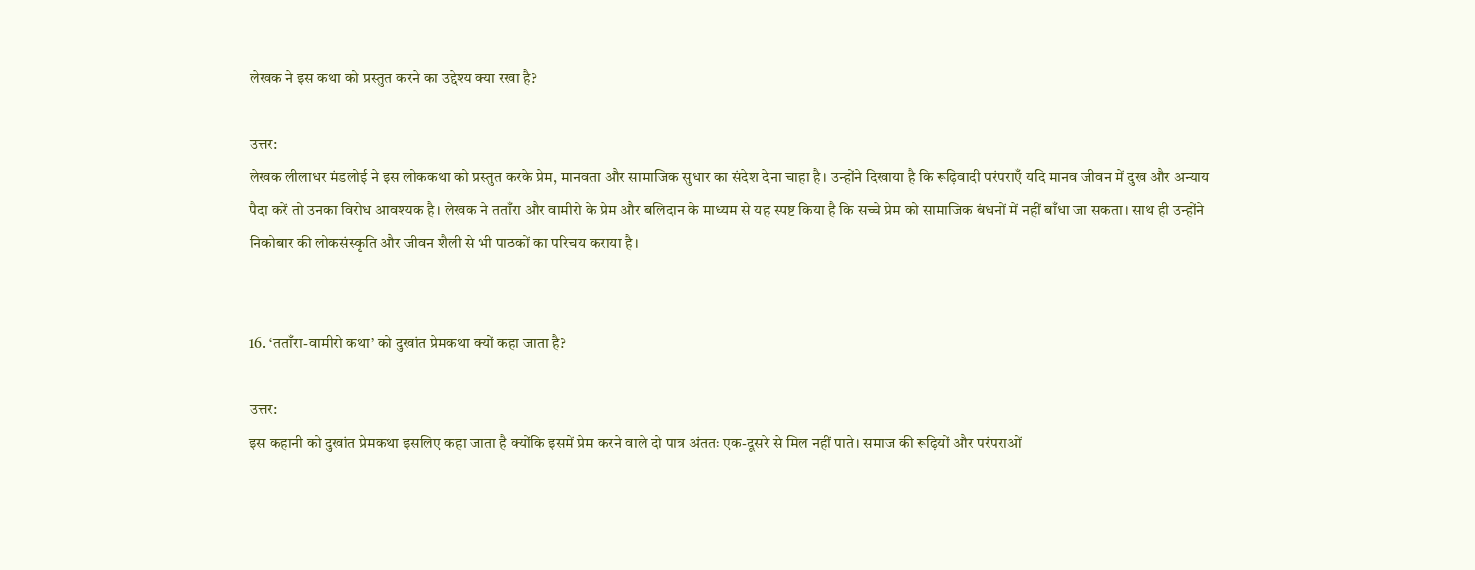लेखक ने इस कथा को प्रस्तुत करने का उद्देश्य क्या रखा है?

उत्तर:
लेखक लीलाधर मंडलोई ने इस लोककथा को प्रस्तुत करके प्रेम, मानवता और सामाजिक सुधार का संदेश देना चाहा है। उन्होंने दिखाया है कि रूढ़िवादी परंपराएँ यदि मानव जीवन में दुख और अन्याय पैदा करें तो उनका विरोध आवश्यक है। लेखक ने तताँरा और वामीरो के प्रेम और बलिदान के माध्यम से यह स्पष्ट किया है कि सच्चे प्रेम को सामाजिक बंधनों में नहीं बाँधा जा सकता। साथ ही उन्होंने निकोबार की लोकसंस्कृति और जीवन शैली से भी पाठकों का परिचय कराया है।


16. ‘तताँरा-वामीरो कथा’ को दुखांत प्रेमकथा क्यों कहा जाता है?

उत्तर:
इस कहानी को दुखांत प्रेमकथा इसलिए कहा जाता है क्योंकि इसमें प्रेम करने वाले दो पात्र अंततः एक-दूसरे से मिल नहीं पाते। समाज की रूढ़ियों और परंपराओं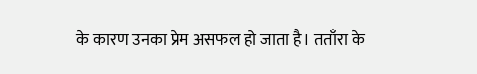के कारण उनका प्रेम असफल हो जाता है। तताँरा के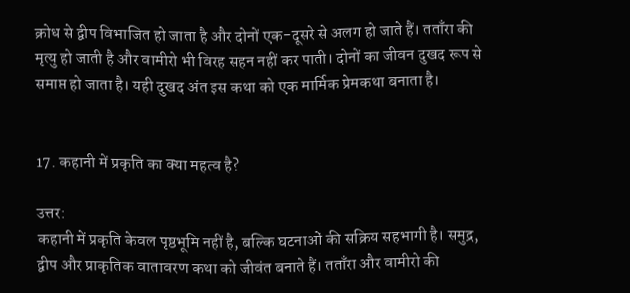क्रोध से द्वीप विभाजित हो जाता है और दोनों एक-दूसरे से अलग हो जाते हैं। तताँरा की मृत्यु हो जाती है और वामीरो भी विरह सहन नहीं कर पाती। दोनों का जीवन दुखद रूप से समाप्त हो जाता है। यही दुखद अंत इस कथा को एक मार्मिक प्रेमकथा बनाता है।


17. कहानी में प्रकृति का क्या महत्व है?

उत्तर:
कहानी में प्रकृति केवल पृष्ठभूमि नहीं है, बल्कि घटनाओं की सक्रिय सहभागी है। समुद्र, द्वीप और प्राकृतिक वातावरण कथा को जीवंत बनाते हैं। तताँरा और वामीरो की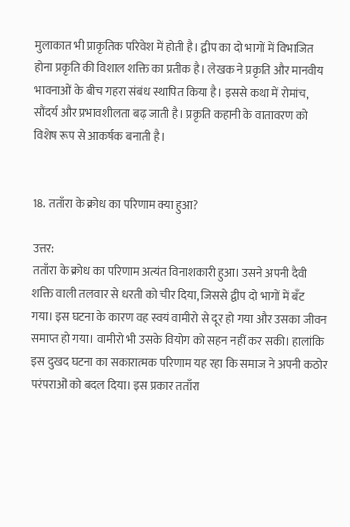मुलाकात भी प्राकृतिक परिवेश में होती है। द्वीप का दो भागों में विभाजित होना प्रकृति की विशाल शक्ति का प्रतीक है। लेखक ने प्रकृति और मानवीय भावनाओं के बीच गहरा संबंध स्थापित किया है। इससे कथा में रोमांच, सौंदर्य और प्रभावशीलता बढ़ जाती है। प्रकृति कहानी के वातावरण को विशेष रूप से आकर्षक बनाती है।


18. तताँरा के क्रोध का परिणाम क्या हुआ?

उत्तर:
तताँरा के क्रोध का परिणाम अत्यंत विनाशकारी हुआ। उसने अपनी दैवी शक्ति वाली तलवार से धरती को चीर दिया, जिससे द्वीप दो भागों में बँट गया। इस घटना के कारण वह स्वयं वामीरो से दूर हो गया और उसका जीवन समाप्त हो गया। वामीरो भी उसके वियोग को सहन नहीं कर सकी। हालांकि इस दुखद घटना का सकारात्मक परिणाम यह रहा कि समाज ने अपनी कठोर परंपराओं को बदल दिया। इस प्रकार तताँरा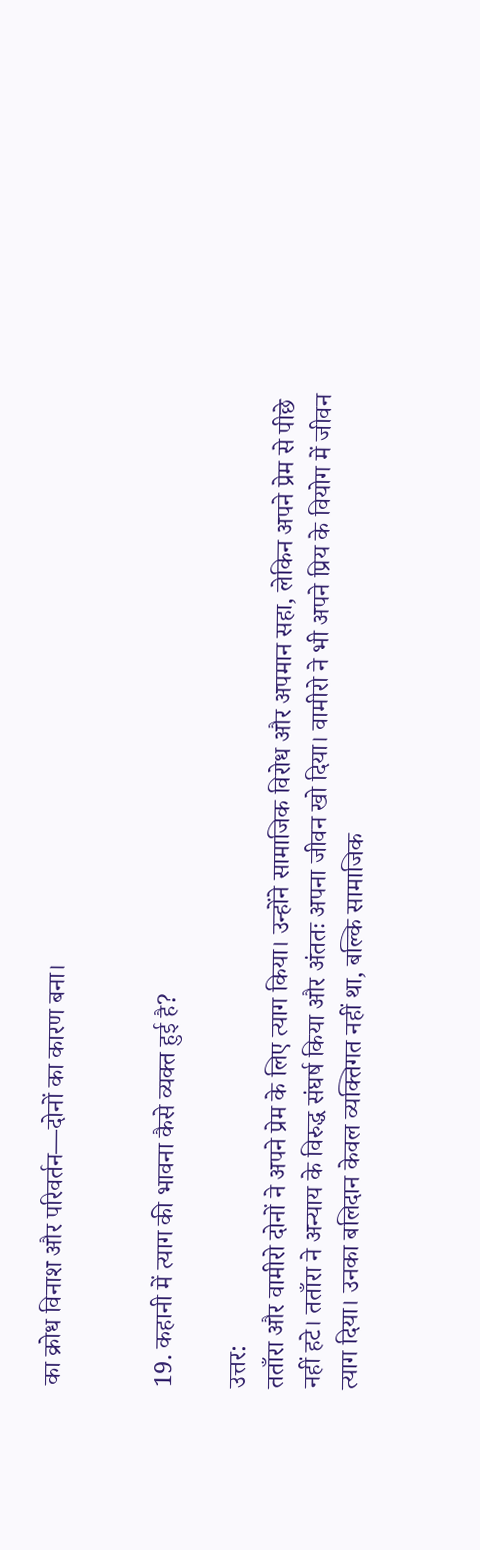का क्रोध विनाश और परिवर्तन—दोनों का कारण बना।


19. कहानी में त्याग की भावना कैसे व्यक्त हुई है?

उत्तर:
तताँरा और वामीरो दोनों ने अपने प्रेम के लिए त्याग किया। उन्होंने सामाजिक विरोध और अपमान सहा, लेकिन अपने प्रेम से पीछे नहीं हटे। तताँरा ने अन्याय के विरुद्ध संघर्ष किया और अंततः अपना जीवन खो दिया। वामीरो ने भी अपने प्रिय के वियोग में जीवन त्याग दिया। उनका बलिदान केवल व्यक्तिगत नहीं था, बल्कि सामाजिक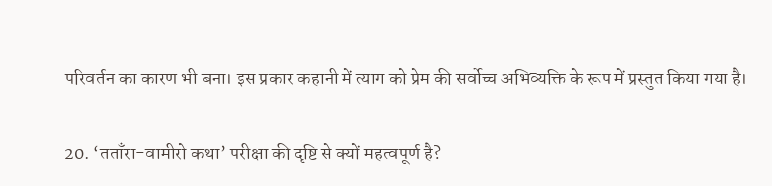परिवर्तन का कारण भी बना। इस प्रकार कहानी में त्याग को प्रेम की सर्वोच्च अभिव्यक्ति के रूप में प्रस्तुत किया गया है।


20. ‘तताँरा-वामीरो कथा’ परीक्षा की दृष्टि से क्यों महत्वपूर्ण है?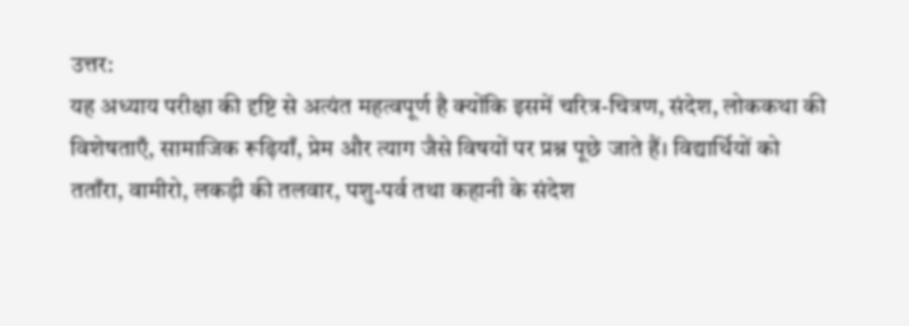उत्तर:
यह अध्याय परीक्षा की दृष्टि से अत्यंत महत्वपूर्ण है क्योंकि इसमें चरित्र-चित्रण, संदेश, लोककथा की विशेषताएँ, सामाजिक रूढ़ियाँ, प्रेम और त्याग जैसे विषयों पर प्रश्न पूछे जाते हैं। विद्यार्थियों को तताँरा, वामीरो, लकड़ी की तलवार, पशु-पर्व तथा कहानी के संदेश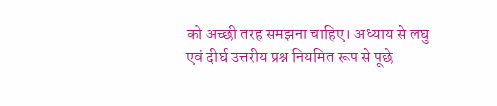को अच्छी तरह समझना चाहिए। अध्याय से लघु एवं दीर्घ उत्तरीय प्रश्न नियमित रूप से पूछे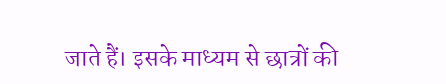जाते हैं। इसके माध्यम से छात्रों की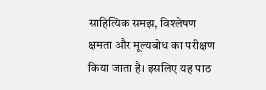साहित्यिक समझ, विश्लेषण क्षमता और मूल्यबोध का परीक्षण किया जाता है। इसलिए यह पाठ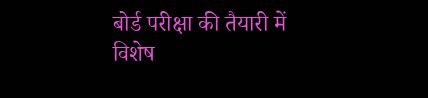बोर्ड परीक्षा की तैयारी में विशेष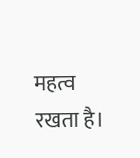महत्व रखता है।